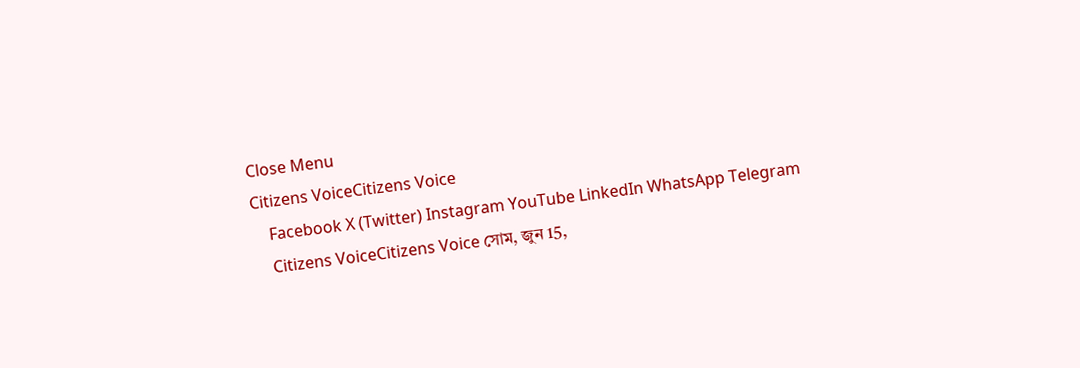Close Menu
Citizens VoiceCitizens Voice
    Facebook X (Twitter) Instagram YouTube LinkedIn WhatsApp Telegram
    Citizens VoiceCitizens Voice সোম, জুন 15,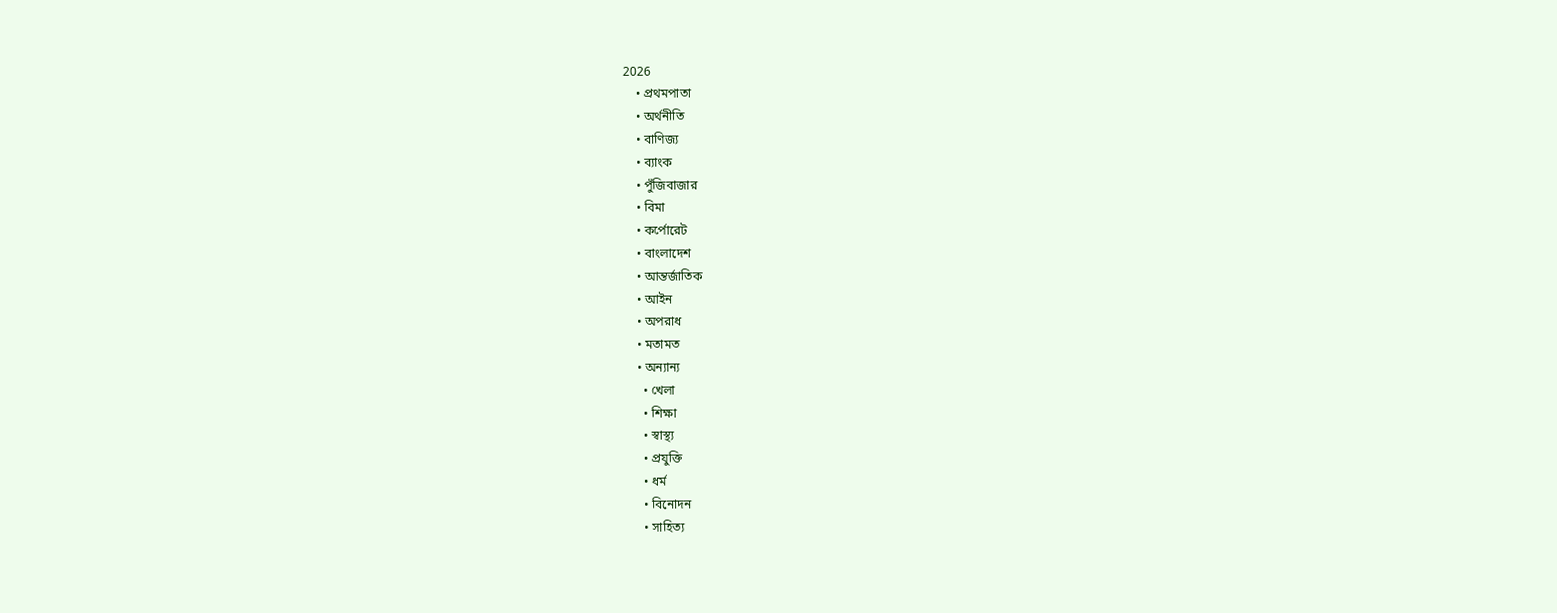2026
    • প্রথমপাতা
    • অর্থনীতি
    • বাণিজ্য
    • ব্যাংক
    • পুঁজিবাজার
    • বিমা
    • কর্পোরেট
    • বাংলাদেশ
    • আন্তর্জাতিক
    • আইন
    • অপরাধ
    • মতামত
    • অন্যান্য
      • খেলা
      • শিক্ষা
      • স্বাস্থ্য
      • প্রযুক্তি
      • ধর্ম
      • বিনোদন
      • সাহিত্য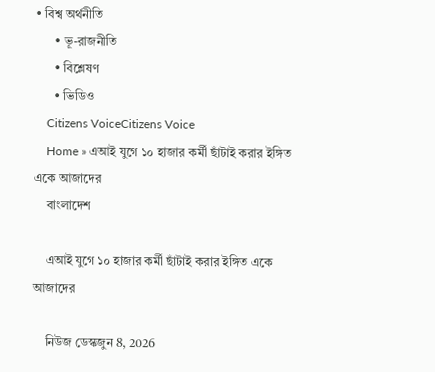• বিশ্ব অর্থনীতি
      • ভূ-রাজনীতি
      • বিশ্লেষণ
      • ভিডিও
    Citizens VoiceCitizens Voice
    Home » এআই যুগে ১০ হাজার কর্মী ছাঁটাই করার ইঙ্গিত একে আজাদের
    বাংলাদেশ

    এআই যুগে ১০ হাজার কর্মী ছাঁটাই করার ইঙ্গিত একে আজাদের

    নিউজ ডেস্কজুন 8, 2026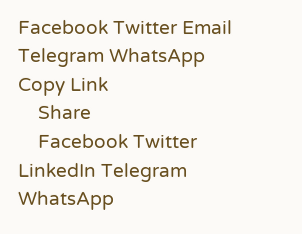Facebook Twitter Email Telegram WhatsApp Copy Link
    Share
    Facebook Twitter LinkedIn Telegram WhatsApp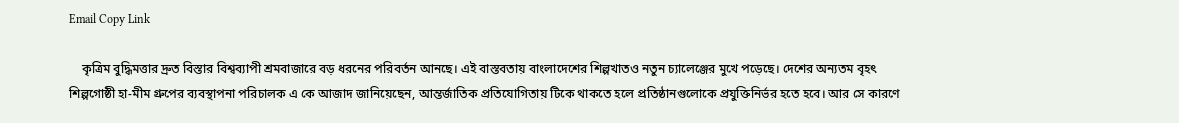Email Copy Link

    কৃত্রিম বুদ্ধিমত্তার দ্রুত বিস্তার বিশ্বব্যাপী শ্রমবাজারে বড় ধরনের পরিবর্তন আনছে। এই বাস্তবতায় বাংলাদেশের শিল্পখাতও নতুন চ্যালেঞ্জের মুখে পড়েছে। দেশের অন্যতম বৃহৎ শিল্পগোষ্ঠী হা-মীম গ্রুপের ব্যবস্থাপনা পরিচালক এ কে আজাদ জানিয়েছেন, আন্তর্জাতিক প্রতিযোগিতায় টিকে থাকতে হলে প্রতিষ্ঠানগুলোকে প্রযুক্তিনির্ভর হতে হবে। আর সে কারণে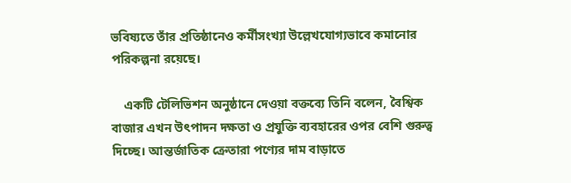ভবিষ্যতে তাঁর প্রতিষ্ঠানেও কর্মীসংখ্যা উল্লেখযোগ্যভাবে কমানোর পরিকল্পনা রয়েছে।

    একটি টেলিভিশন অনুষ্ঠানে দেওয়া বক্তব্যে তিনি বলেন, বৈশ্বিক বাজার এখন উৎপাদন দক্ষতা ও প্রযুক্তি ব্যবহারের ওপর বেশি গুরুত্ব দিচ্ছে। আন্তর্জাতিক ক্রেতারা পণ্যের দাম বাড়াতে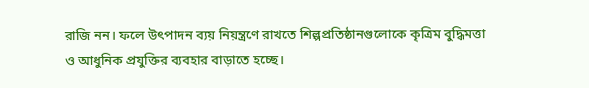রাজি নন। ফলে উৎপাদন ব্যয় নিয়ন্ত্রণে রাখতে শিল্পপ্রতিষ্ঠানগুলোকে কৃত্রিম বুদ্ধিমত্তা ও আধুনিক প্রযুক্তির ব্যবহার বাড়াতে হচ্ছে।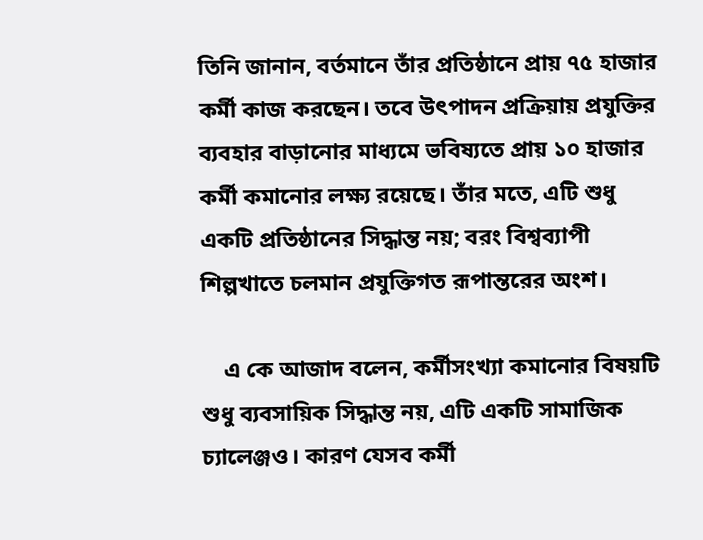তিনি জানান, বর্তমানে তাঁর প্রতিষ্ঠানে প্রায় ৭৫ হাজার কর্মী কাজ করছেন। তবে উৎপাদন প্রক্রিয়ায় প্রযুক্তির ব্যবহার বাড়ানোর মাধ্যমে ভবিষ্যতে প্রায় ১০ হাজার কর্মী কমানোর লক্ষ্য রয়েছে। তাঁর মতে, এটি শুধু একটি প্রতিষ্ঠানের সিদ্ধান্ত নয়; বরং বিশ্বব্যাপী শিল্পখাতে চলমান প্রযুক্তিগত রূপান্তরের অংশ।

    এ কে আজাদ বলেন, কর্মীসংখ্যা কমানোর বিষয়টি শুধু ব্যবসায়িক সিদ্ধান্ত নয়, এটি একটি সামাজিক চ্যালেঞ্জও। কারণ যেসব কর্মী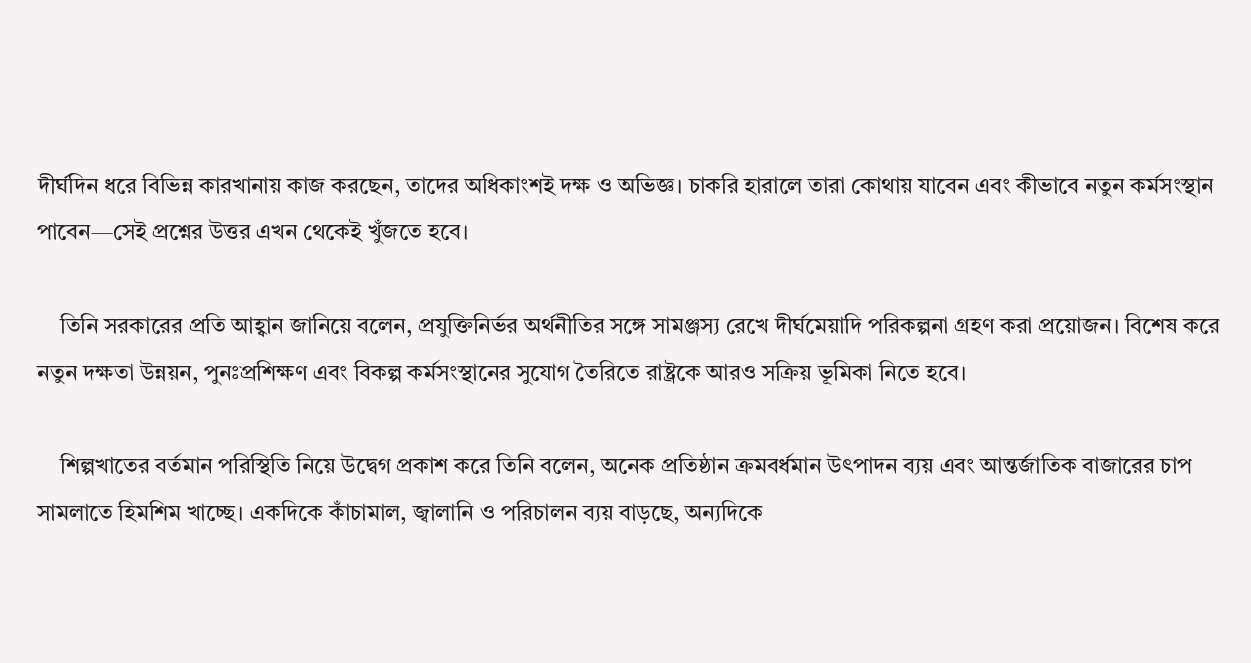দীর্ঘদিন ধরে বিভিন্ন কারখানায় কাজ করছেন, তাদের অধিকাংশই দক্ষ ও অভিজ্ঞ। চাকরি হারালে তারা কোথায় যাবেন এবং কীভাবে নতুন কর্মসংস্থান পাবেন—সেই প্রশ্নের উত্তর এখন থেকেই খুঁজতে হবে।

    তিনি সরকারের প্রতি আহ্বান জানিয়ে বলেন, প্রযুক্তিনির্ভর অর্থনীতির সঙ্গে সামঞ্জস্য রেখে দীর্ঘমেয়াদি পরিকল্পনা গ্রহণ করা প্রয়োজন। বিশেষ করে নতুন দক্ষতা উন্নয়ন, পুনঃপ্রশিক্ষণ এবং বিকল্প কর্মসংস্থানের সুযোগ তৈরিতে রাষ্ট্রকে আরও সক্রিয় ভূমিকা নিতে হবে।

    শিল্পখাতের বর্তমান পরিস্থিতি নিয়ে উদ্বেগ প্রকাশ করে তিনি বলেন, অনেক প্রতিষ্ঠান ক্রমবর্ধমান উৎপাদন ব্যয় এবং আন্তর্জাতিক বাজারের চাপ সামলাতে হিমশিম খাচ্ছে। একদিকে কাঁচামাল, জ্বালানি ও পরিচালন ব্যয় বাড়ছে, অন্যদিকে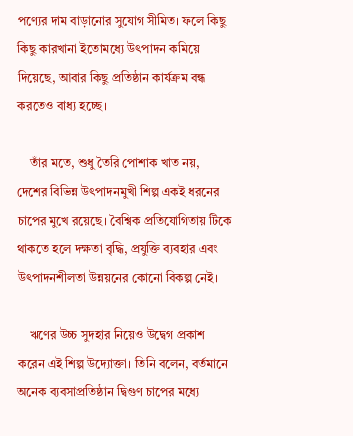পণ্যের দাম বাড়ানোর সুযোগ সীমিত। ফলে কিছু কিছু কারখানা ইতোমধ্যে উৎপাদন কমিয়ে দিয়েছে, আবার কিছু প্রতিষ্ঠান কার্যক্রম বন্ধ করতেও বাধ্য হচ্ছে।

    তাঁর মতে, শুধু তৈরি পোশাক খাত নয়, দেশের বিভিন্ন উৎপাদনমুখী শিল্প একই ধরনের চাপের মুখে রয়েছে। বৈশ্বিক প্রতিযোগিতায় টিকে থাকতে হলে দক্ষতা বৃদ্ধি, প্রযুক্তি ব্যবহার এবং উৎপাদনশীলতা উন্নয়নের কোনো বিকল্প নেই।

    ঋণের উচ্চ সুদহার নিয়েও উদ্বেগ প্রকাশ করেন এই শিল্প উদ্যোক্তা। তিনি বলেন, বর্তমানে অনেক ব্যবসাপ্রতিষ্ঠান দ্বিগুণ চাপের মধ্যে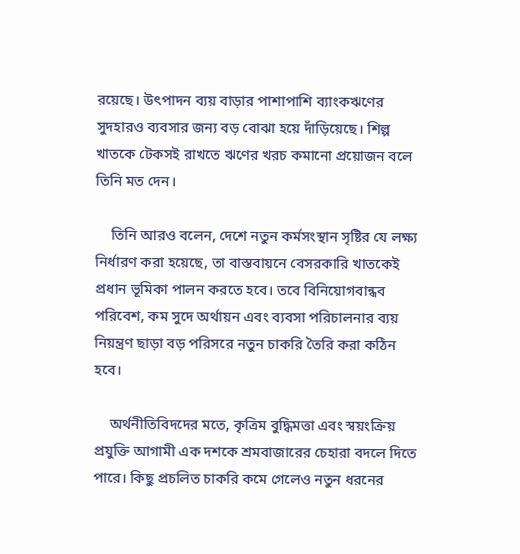রয়েছে। উৎপাদন ব্যয় বাড়ার পাশাপাশি ব্যাংকঋণের সুদহারও ব্যবসার জন্য বড় বোঝা হয়ে দাঁড়িয়েছে। শিল্প খাতকে টেকসই রাখতে ঋণের খরচ কমানো প্রয়োজন বলে তিনি মত দেন।

    তিনি আরও বলেন, দেশে নতুন কর্মসংস্থান সৃষ্টির যে লক্ষ্য নির্ধারণ করা হয়েছে, তা বাস্তবায়নে বেসরকারি খাতকেই প্রধান ভূমিকা পালন করতে হবে। তবে বিনিয়োগবান্ধব পরিবেশ, কম সুদে অর্থায়ন এবং ব্যবসা পরিচালনার ব্যয় নিয়ন্ত্রণ ছাড়া বড় পরিসরে নতুন চাকরি তৈরি করা কঠিন হবে।

    অর্থনীতিবিদদের মতে, কৃত্রিম বুদ্ধিমত্তা এবং স্বয়ংক্রিয় প্রযুক্তি আগামী এক দশকে শ্রমবাজারের চেহারা বদলে দিতে পারে। কিছু প্রচলিত চাকরি কমে গেলেও নতুন ধরনের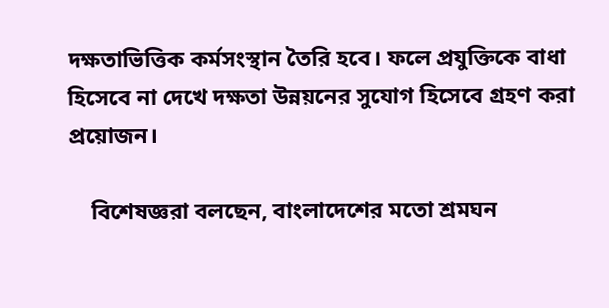দক্ষতাভিত্তিক কর্মসংস্থান তৈরি হবে। ফলে প্রযুক্তিকে বাধা হিসেবে না দেখে দক্ষতা উন্নয়নের সুযোগ হিসেবে গ্রহণ করা প্রয়োজন।

    বিশেষজ্ঞরা বলছেন, বাংলাদেশের মতো শ্রমঘন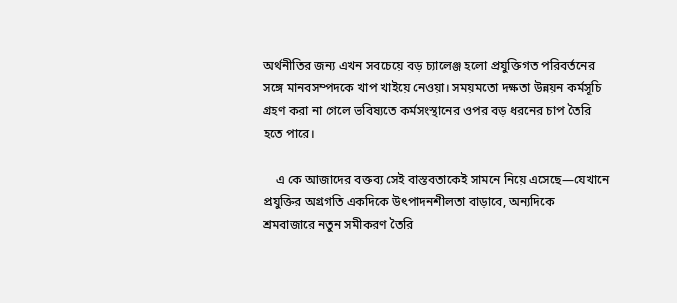অর্থনীতির জন্য এখন সবচেয়ে বড় চ্যালেঞ্জ হলো প্রযুক্তিগত পরিবর্তনের সঙ্গে মানবসম্পদকে খাপ খাইয়ে নেওয়া। সময়মতো দক্ষতা উন্নয়ন কর্মসূচি গ্রহণ করা না গেলে ভবিষ্যতে কর্মসংস্থানের ওপর বড় ধরনের চাপ তৈরি হতে পারে।

    এ কে আজাদের বক্তব্য সেই বাস্তবতাকেই সামনে নিয়ে এসেছে—যেখানে প্রযুক্তির অগ্রগতি একদিকে উৎপাদনশীলতা বাড়াবে, অন্যদিকে শ্রমবাজারে নতুন সমীকরণ তৈরি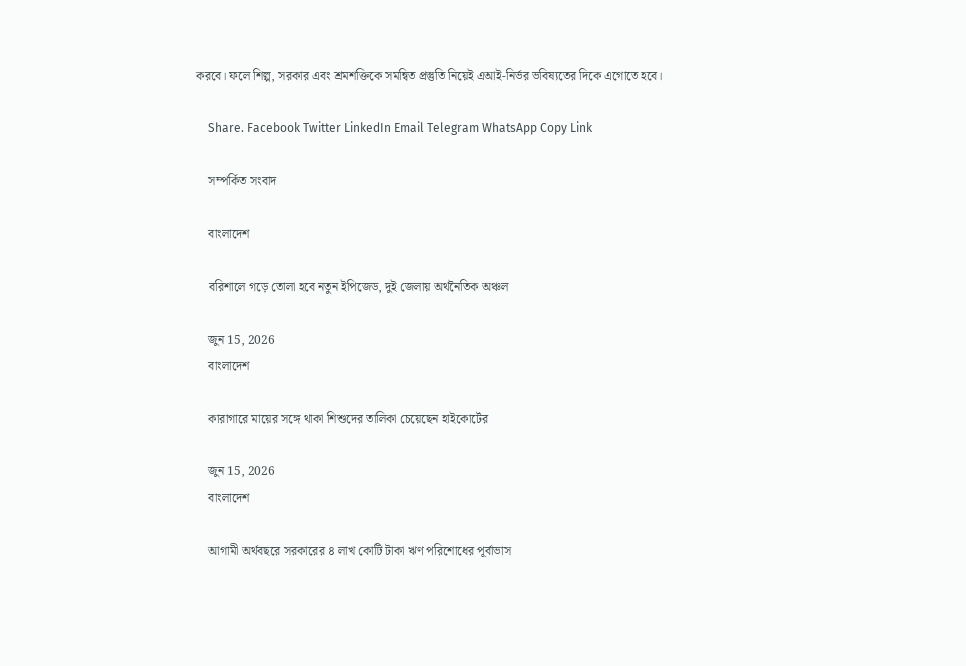করবে। ফলে শিল্প, সরকার এবং শ্রমশক্তিকে সমন্বিত প্রস্তুতি নিয়েই এআই-নির্ভর ভবিষ্যতের দিকে এগোতে হবে।

    Share. Facebook Twitter LinkedIn Email Telegram WhatsApp Copy Link

    সম্পর্কিত সংবাদ

    বাংলাদেশ

    বরিশালে গড়ে তোলা হবে নতুন ইপিজেড, দুই জেলায় অর্থনৈতিক অঞ্চল

    জুন 15, 2026
    বাংলাদেশ

    কারাগারে মায়ের সঙ্গে থাকা শিশুদের তালিকা চেয়েছেন হাইকোর্টের

    জুন 15, 2026
    বাংলাদেশ

    আগামী অর্থবছরে সরকারের ৪ লাখ কোটি টাকা ঋণ পরিশোধের পূর্বাভাস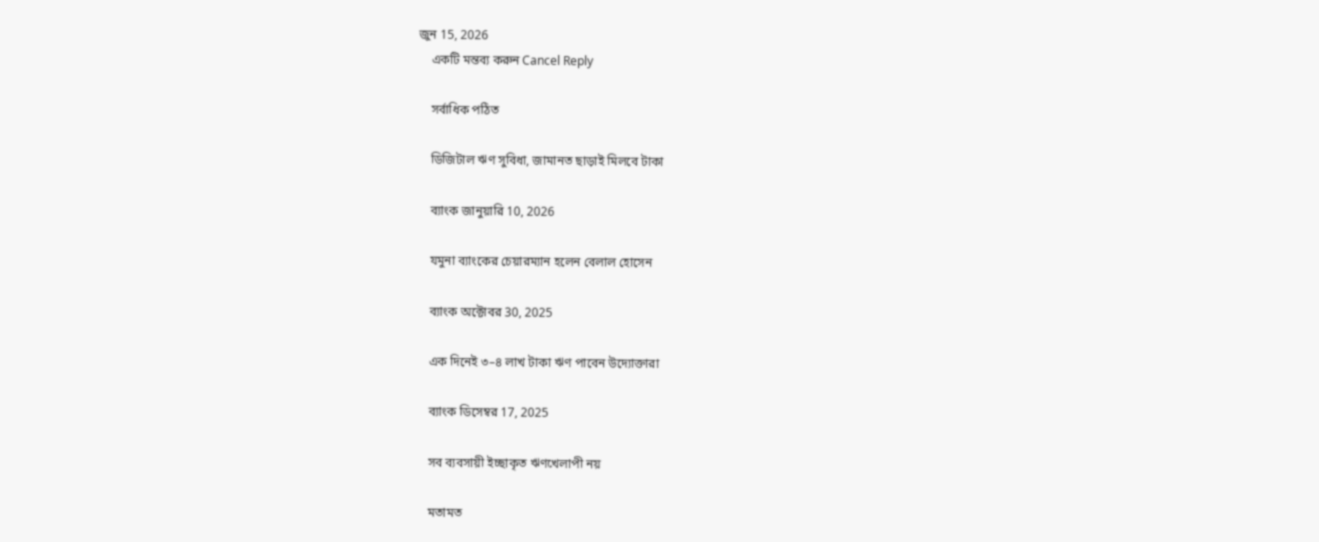জুন 15, 2026
    একটি মন্তব্য করুন Cancel Reply

    সর্বাধিক পঠিত

    ডিজিটাল ঋণ সুবিধা, জামানত ছাড়াই মিলবে টাকা

    ব্যাংক জানুয়ারি 10, 2026

    যমুনা ব্যাংকের চেয়ারম্যান হলেন বেলাল হোসেন

    ব্যাংক অক্টোবর 30, 2025

    এক দিনেই ৩–৪ লাখ টাকা ঋণ পাবেন উদ্যোক্তারা

    ব্যাংক ডিসেম্বর 17, 2025

    সব ব্যবসায়ী ইচ্ছাকৃত ঋণখেলাপী নয়

    মতামত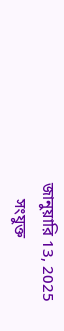জানুয়ারি 13, 2025
    সংযুক্ত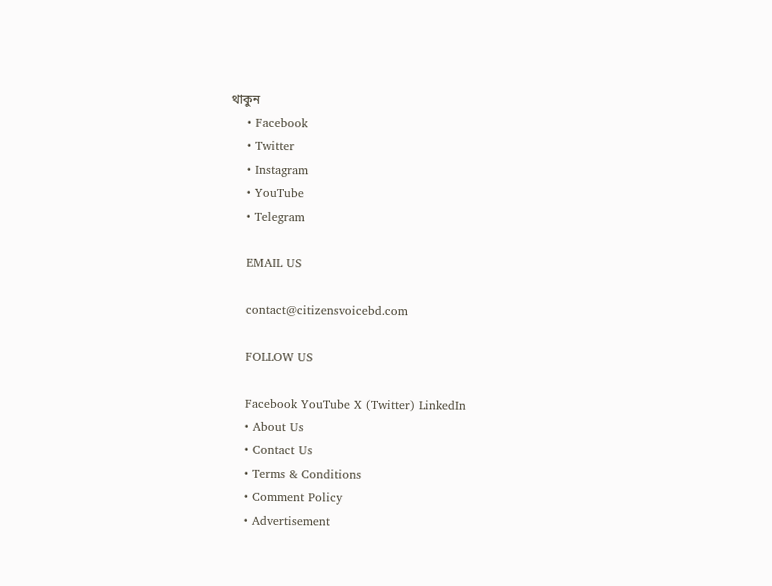থাকুন
    • Facebook
    • Twitter
    • Instagram
    • YouTube
    • Telegram

    EMAIL US

    contact@citizensvoicebd.com

    FOLLOW US

    Facebook YouTube X (Twitter) LinkedIn
    • About Us
    • Contact Us
    • Terms & Conditions
    • Comment Policy
    • Advertisement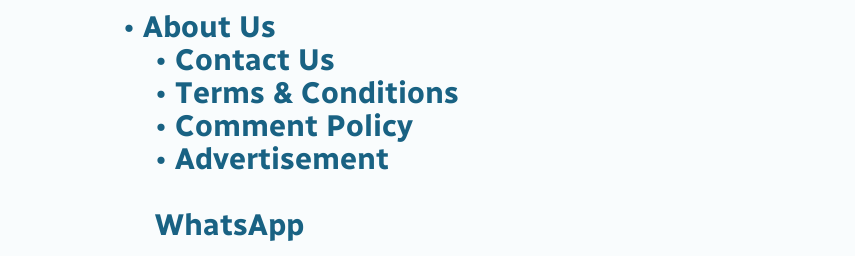• About Us
    • Contact Us
    • Terms & Conditions
    • Comment Policy
    • Advertisement

    WhatsApp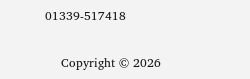01339-517418

    Copyright © 2026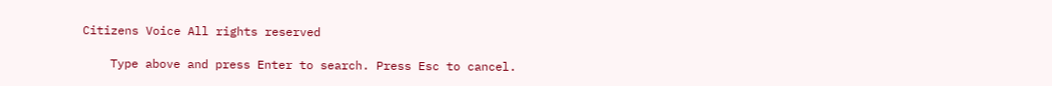Citizens Voice All rights reserved

    Type above and press Enter to search. Press Esc to cancel.